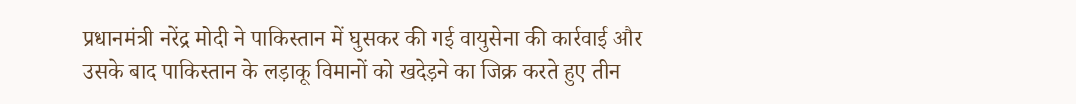प्रधानमंत्री नरेंद्र मोदी ने पाकिस्तान में घुसकर की गई वायुसेना की कार्रवाई और उसके बाद पाकिस्तान के लड़ाकू विमानों को खदेड़ने का जिक्र करते हुए तीन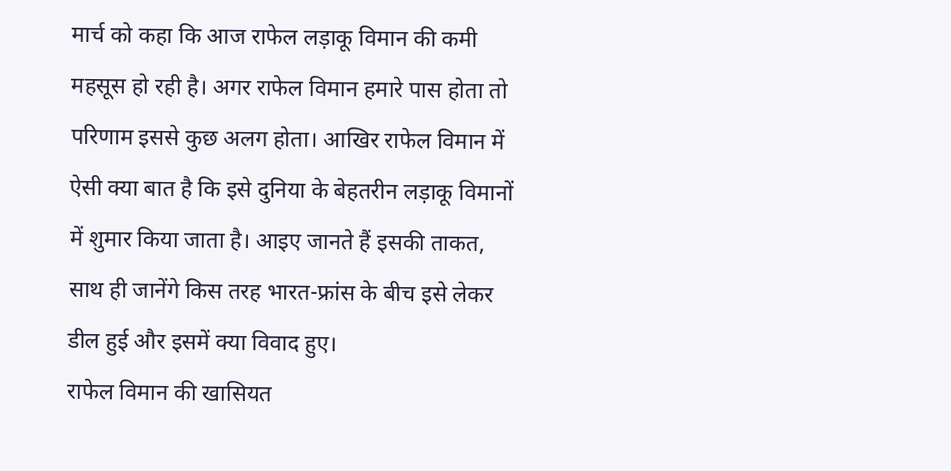मार्च को कहा कि आज राफेल लड़ाकू विमान की कमी महसूस हो रही है। अगर राफेल विमान हमारे पास होता तो परिणाम इससे कुछ अलग होता। आखिर राफेल विमान में ऐसी क्या बात है कि इसे दुनिया के बेहतरीन लड़ाकू विमानों में शुमार किया जाता है। आइए जानते हैं इसकी ताकत, साथ ही जानेंगे किस तरह भारत-फ्रांस के बीच इसे लेकर डील हुई और इसमें क्या विवाद हुए।
राफेल विमान की खासियत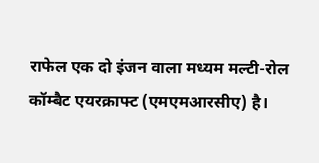राफेल एक दो इंजन वाला मध्यम मल्टी-रोल कॉम्बैट एयरक्राफ्ट (एमएमआरसीए) है।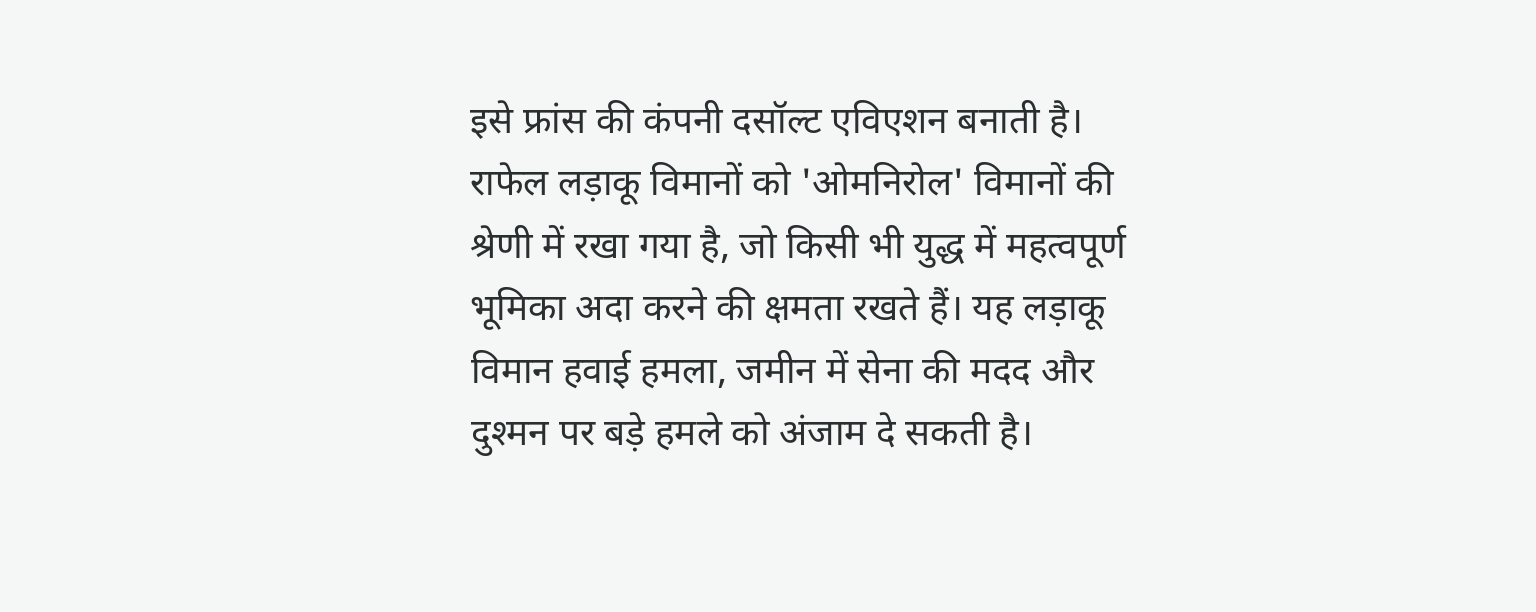इसे फ्रांस की कंपनी दसॉल्ट एविएशन बनाती है। राफेल लड़ाकू विमानों को 'ओमनिरोल' विमानों की श्रेणी में रखा गया है, जो किसी भी युद्ध में महत्वपूर्ण भूमिका अदा करने की क्षमता रखते हैं। यह लड़ाकू विमान हवाई हमला, जमीन में सेना की मदद और दुश्मन पर बड़े हमले को अंजाम दे सकती है।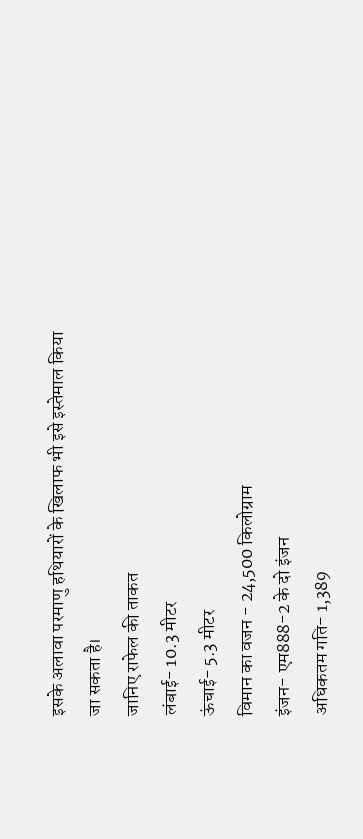इसके अलावा परमाणु हथियारों के खिलाफ भी इसे इस्तेमाल किया जा सकता है।
जानिए राफेल की ताकत
लंबाई- 10.3 मीटर
ऊंचाई- 5.3 मीटर
विमान का वजन - 24,500 किलोग्राम
इंजन- एम888-2 के दो इंजन
अधिकतम गति- 1,389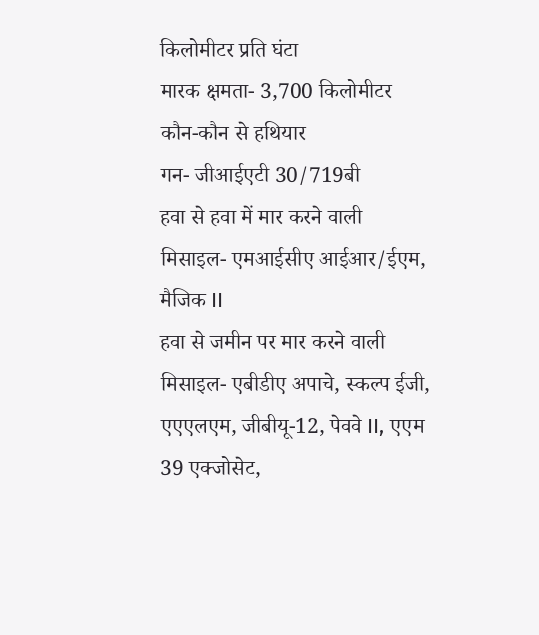किलोमीटर प्रति घंटा
मारक क्षमता- 3,700 किलोमीटर
कौन-कौन से हथियार
गन- जीआईएटी 30/719बी
हवा से हवा में मार करने वाली मिसाइल- एमआईसीए आईआर/ईएम, मैजिक II
हवा से जमीन पर मार करने वाली मिसाइल- एबीडीए अपाचे, स्कल्प ईजी, एएएलएम, जीबीयू-12, पेववे II, एएम 39 एक्जोसेट,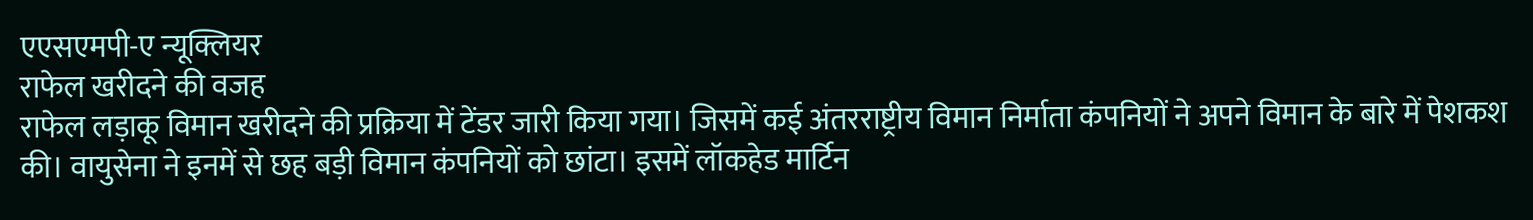एएसएमपी-ए न्यूक्लियर
राफेल खरीदने की वजह
राफेल लड़ाकू विमान खरीदने की प्रक्रिया में टेंडर जारी किया गया। जिसमें कई अंतरराष्ट्रीय विमान निर्माता कंपनियों ने अपने विमान के बारे में पेशकश की। वायुसेना ने इनमें से छह बड़ी विमान कंपनियों को छांटा। इसमें लॉकहेड मार्टिन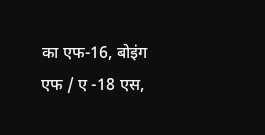का एफ-16, बोइंग एफ / ए -18 एस,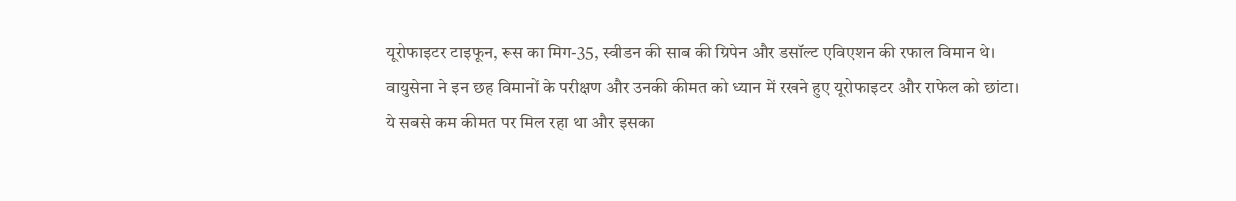यूरोफाइटर टाइफून, रूस का मिग-35, स्वीडन की साब की ग्रिपेन और डसॉल्ट एविएशन की रफाल विमान थे।
वायुसेना ने इन छह विमानों के परीक्षण और उनकी कीमत को ध्यान में रखने हुए यूरोफाइटर और राफेल को छांटा। ये सबसे कम कीमत पर मिल रहा था और इसका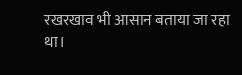रखरखाव भी आसान बताया जा रहा था।